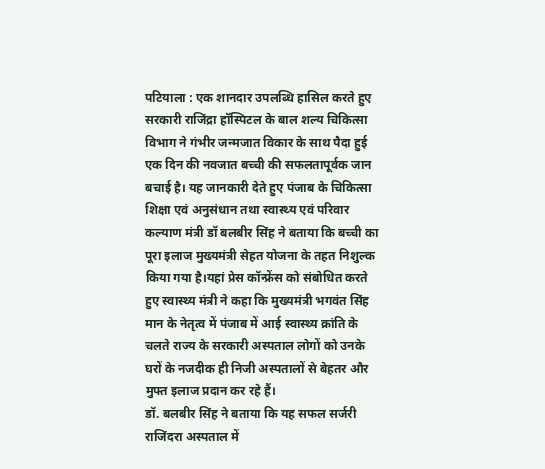पटियाला : एक शानदार उपलब्धि हासिल करते हुए सरकारी राजिंद्रा हॉस्पिटल के बाल शल्य चिकित्सा विभाग ने गंभीर जन्मजात विकार के साथ पैदा हुई एक दिन की नवजात बच्ची की सफलतापूर्वक जान बचाई है। यह जानकारी देते हुए पंजाब के चिकित्सा शिक्षा एवं अनुसंधान तथा स्वास्थ्य एवं परिवार कल्याण मंत्री डॉ बलबीर सिंह ने बताया कि बच्ची का पूरा इलाज मुख्यमंत्री सेहत योजना के तहत निशुल्क किया गया है।यहां प्रेस कॉन्फ्रेंस को संबोधित करते हुए स्वास्थ्य मंत्री ने कहा कि मुख्यमंत्री भगवंत सिंह मान के नेतृत्व में पंजाब में आई स्वास्थ्य क्रांति के चलते राज्य के सरकारी अस्पताल लोगों को उनके घरों के नजदीक ही निजी अस्पतालों से बेहतर और मुफ्त इलाज प्रदान कर रहे हैं।
डॉ. बलबीर सिंह ने बताया कि यह सफल सर्जरी राजिंदरा अस्पताल में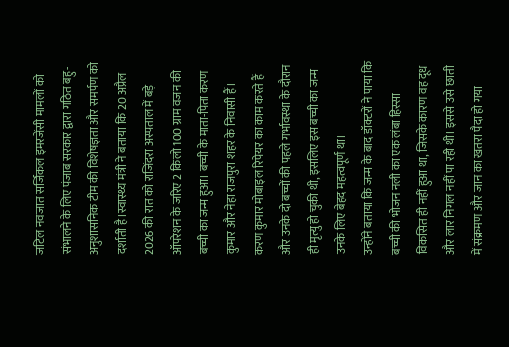जटिल नवजात सर्जिकल इमरजेंसी मामलों को संभालने के लिए पंजाब सरकार द्वारा गठित बहु-अनुशासनिक टीम की विशेषज्ञता और समर्पण को दर्शाती है।स्वास्थ्य मंत्री ने बताया कि 20 अप्रैल 2026 की रात को राजिंदरा अस्पताल में बड़े ऑपरेशन के जरिए 2 किलो 100 ग्राम वजन की बच्ची का जन्म हुआ। बच्ची के माता-पिता करण कुमार और नेहा राजपुरा शहर के निवासी हैं। करण कुमार मोबाइल रिपेयर का काम करते हैं और उनके दो बच्चों की पहले गर्भावस्था के दौरान ही मृत्यु हो चुकी थी, इसलिए इस बच्ची का जन्म उनके लिए बेहद महत्वपूर्ण था।
उन्होंने बताया कि जन्म के बाद डॉक्टरों ने पाया कि बच्ची की भोजन नली का एक लंबा हिस्सा विकसित ही नहीं हुआ था, जिसके कारण वह दूध और लार निगल नहीं पा रही थी। इससे उसे छाती में संक्रमण और जान का खतरा पैदा हो गया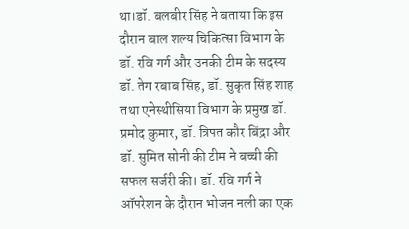था।डॉ. बलबीर सिंह ने बताया कि इस दौरान बाल शल्य चिकित्सा विभाग के डॉ. रवि गर्ग और उनकी टीम के सदस्य डॉ. तेग रबाब सिंह, डॉ. सुकृत सिंह शाह तथा एनेस्थीसिया विभाग के प्रमुख डॉ. प्रमोद कुमार, डॉ. त्रिपत कौर बिंद्रा और डॉ. सुमित सोनी की टीम ने बच्ची की सफल सर्जरी की। डॉ. रवि गर्ग ने ऑपरेशन के दौरान भोजन नली का एक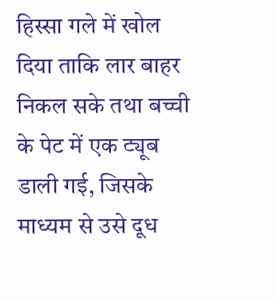हिस्सा गले में खोल दिया ताकि लार बाहर निकल सके तथा बच्ची के पेट में एक ट्यूब डाली गई, जिसके माध्यम से उसे दूध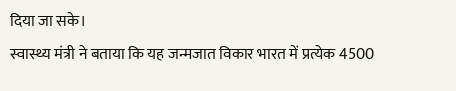दिया जा सके।
स्वास्थ्य मंत्री ने बताया कि यह जन्मजात विकार भारत में प्रत्येक 4500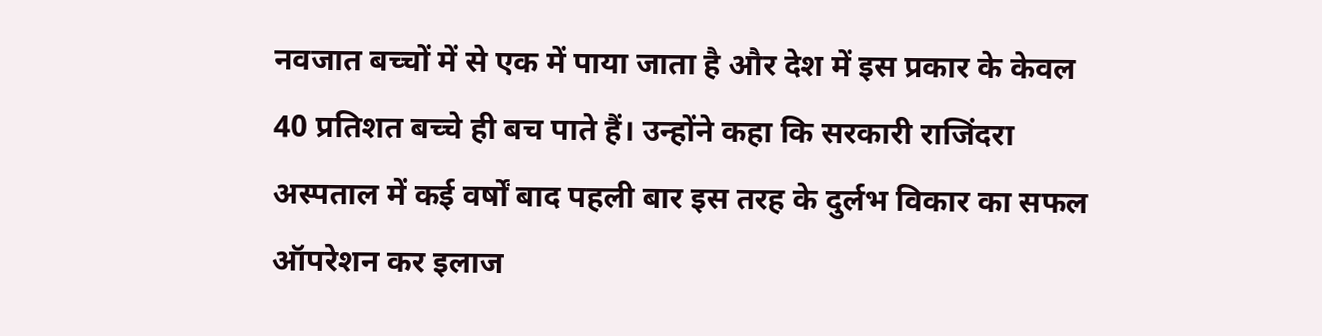नवजात बच्चों में से एक में पाया जाता है और देश में इस प्रकार के केवल 40 प्रतिशत बच्चे ही बच पाते हैं। उन्होंने कहा कि सरकारी राजिंदरा अस्पताल में कई वर्षों बाद पहली बार इस तरह के दुर्लभ विकार का सफल ऑपरेशन कर इलाज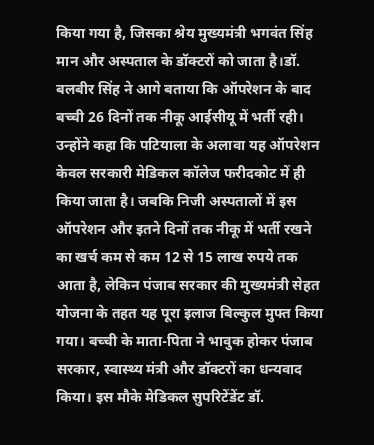किया गया है, जिसका श्रेय मुख्यमंत्री भगवंत सिंह मान और अस्पताल के डॉक्टरों को जाता है।डॉ. बलबीर सिंह ने आगे बताया कि ऑपरेशन के बाद बच्ची 26 दिनों तक नीकू आईसीयू में भर्ती रही। उन्होंने कहा कि पटियाला के अलावा यह ऑपरेशन केवल सरकारी मेडिकल कॉलेज फरीदकोट में ही किया जाता है। जबकि निजी अस्पतालों में इस ऑपरेशन और इतने दिनों तक नीकू में भर्ती रखने का खर्च कम से कम 12 से 15 लाख रुपये तक आता है, लेकिन पंजाब सरकार की मुख्यमंत्री सेहत योजना के तहत यह पूरा इलाज बिल्कुल मुफ्त किया गया। बच्ची के माता-पिता ने भावुक होकर पंजाब सरकार, स्वास्थ्य मंत्री और डॉक्टरों का धन्यवाद किया। इस मौके मेडिकल सुपरिटेंडेंट डॉ.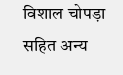विशाल चोपड़ा सहित अन्य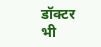डॉक्टर भी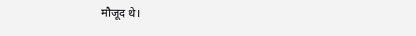मौजूद थे।